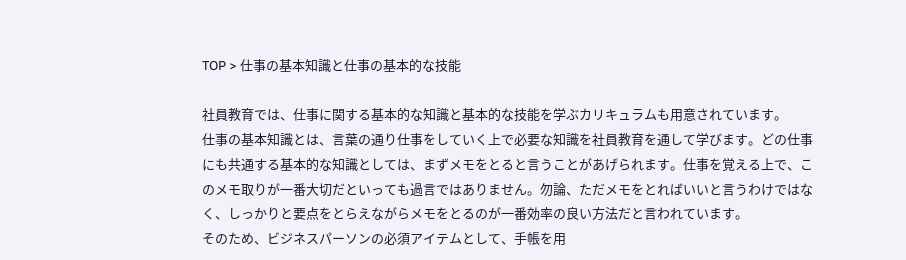TOP > 仕事の基本知識と仕事の基本的な技能

社員教育では、仕事に関する基本的な知識と基本的な技能を学ぶカリキュラムも用意されています。
仕事の基本知識とは、言葉の通り仕事をしていく上で必要な知識を社員教育を通して学びます。どの仕事にも共通する基本的な知識としては、まずメモをとると言うことがあげられます。仕事を覚える上で、このメモ取りが一番大切だといっても過言ではありません。勿論、ただメモをとればいいと言うわけではなく、しっかりと要点をとらえながらメモをとるのが一番効率の良い方法だと言われています。
そのため、ビジネスパーソンの必須アイテムとして、手帳を用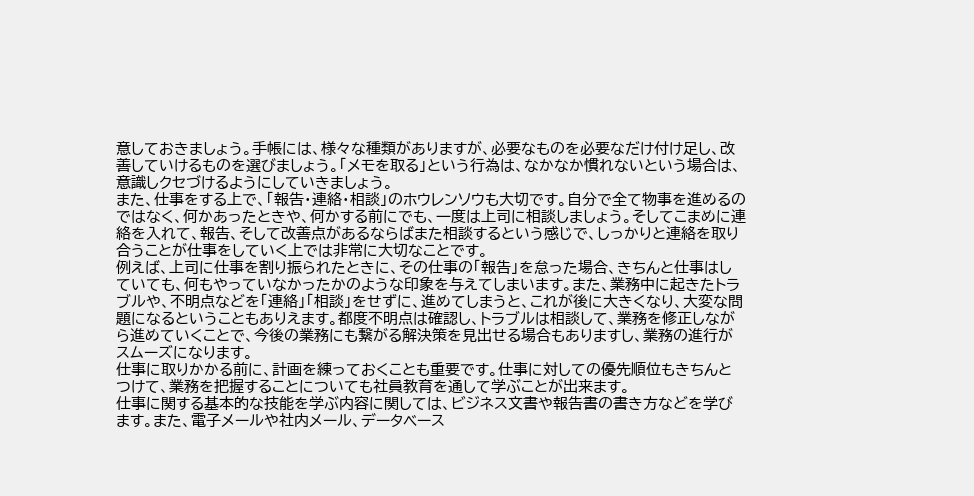意しておきましょう。手帳には、様々な種類がありますが、必要なものを必要なだけ付け足し、改善していけるものを選びましょう。「メモを取る」という行為は、なかなか慣れないという場合は、意識しクセづけるようにしていきましょう。
また、仕事をする上で、「報告・連絡・相談」のホウレンソウも大切です。自分で全て物事を進めるのではなく、何かあったときや、何かする前にでも、一度は上司に相談しましょう。そしてこまめに連絡を入れて、報告、そして改善点があるならばまた相談するという感じで、しっかりと連絡を取り合うことが仕事をしていく上では非常に大切なことです。
例えば、上司に仕事を割り振られたときに、その仕事の「報告」を怠った場合、きちんと仕事はしていても、何もやっていなかったかのような印象を与えてしまいます。また、業務中に起きたトラブルや、不明点などを「連絡」「相談」をせずに、進めてしまうと、これが後に大きくなり、大変な問題になるということもありえます。都度不明点は確認し、トラブルは相談して、業務を修正しながら進めていくことで、今後の業務にも繋がる解決策を見出せる場合もありますし、業務の進行がスムーズになります。
仕事に取りかかる前に、計画を練っておくことも重要です。仕事に対しての優先順位もきちんとつけて、業務を把握することについても社員教育を通して学ぶことが出来ます。
仕事に関する基本的な技能を学ぶ内容に関しては、ビジネス文書や報告書の書き方などを学びます。また、電子メールや社内メール、データベース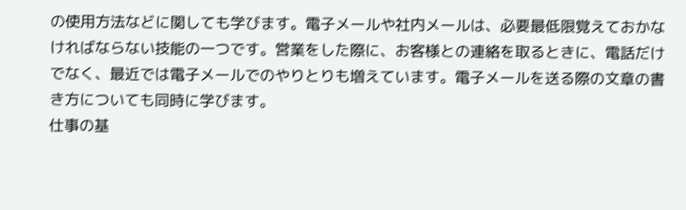の使用方法などに関しても学びます。電子メールや社内メールは、必要最低限覚えておかなければならない技能の一つです。営業をした際に、お客様との連絡を取るときに、電話だけでなく、最近では電子メールでのやりとりも増えています。電子メールを送る際の文章の書き方についても同時に学びます。
仕事の基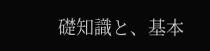礎知識と、基本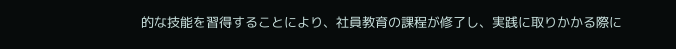的な技能を習得することにより、社員教育の課程が修了し、実践に取りかかる際に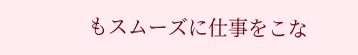もスムーズに仕事をこな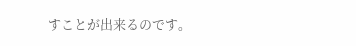すことが出来るのです。